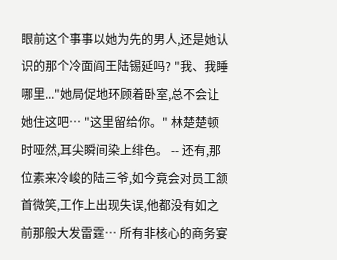眼前这个事事以她为先的男人,还是她认识的那个冷面阎王陆锡延吗? "我、我睡哪里..."她局促地环顾着卧室,总不会让她住这吧… "这里留给你。" 林楚楚顿时哑然,耳尖瞬间染上绯色。 -- 还有,那位素来冷峻的陆三爷,如今竟会对员工颔首微笑,工作上出现失误,他都没有如之前那般大发雷霆… 所有非核心的商务宴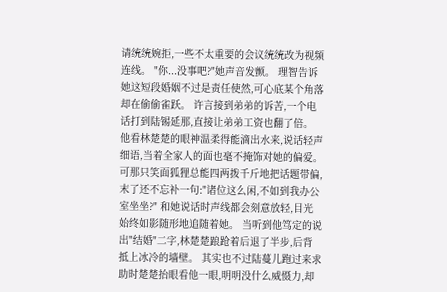请统统婉拒,一些不太重要的会议统统改为视频连线。 "你...没事吧?"她声音发颤。 理智告诉她这短段婚姻不过是责任使然,可心底某个角落却在偷偷雀跃。 许言接到弟弟的诉苦,一个电话打到陆锡延那,直接让弟弟工资也翻了倍。 他看林楚楚的眼神温柔得能滴出水来,说话轻声细语,当着全家人的面也毫不掩饰对她的偏爱。 可那只笑面狐狸总能四两拨千斤地把话题带偏,末了还不忘补一句:"诸位这么闲,不如到我办公室坐坐?" 和她说话时声线都会刻意放轻,目光始终如影随形地追随着她。 当听到他笃定的说出"结婚"二字,林楚楚踉跄着后退了半步,后背抵上冰冷的墙壁。 其实也不过陆蔓儿跑过来求助时楚楚抬眼看他一眼,明明没什么威慑力,却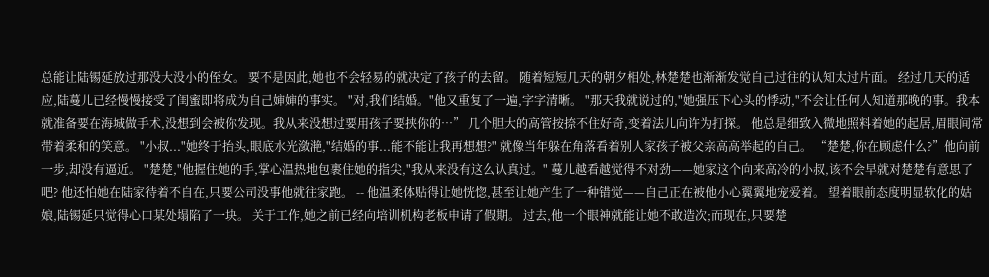总能让陆锡延放过那没大没小的侄女。 要不是因此,她也不会轻易的就决定了孩子的去留。 随着短短几天的朝夕相处,林楚楚也渐渐发觉自己过往的认知太过片面。 经过几天的适应,陆蔓儿已经慢慢接受了闺蜜即将成为自己婶婶的事实。 "对,我们结婚。"他又重复了一遍,字字清晰。 "那天我就说过的,"她强压下心头的悸动,"不会让任何人知道那晚的事。我本就准备要在海城做手术,没想到会被你发现。我从来没想过要用孩子要挟你的…” 几个胆大的高管按捺不住好奇,变着法儿向许为打探。 他总是细致入微地照料着她的起居,眉眼间常带着柔和的笑意。 "小叔..."她终于抬头,眼底水光潋滟,"结婚的事...能不能让我再想想?" 就像当年躲在角落看着别人家孩子被父亲高高举起的自己。 “楚楚,你在顾虑什么?”他向前一步,却没有逼近。 "楚楚,"他握住她的手,掌心温热地包裹住她的指尖,"我从来没有这么认真过。" 蔓儿越看越觉得不对劲——她家这个向来高冷的小叔,该不会早就对楚楚有意思了吧? 他还怕她在陆家待着不自在,只要公司没事他就往家跑。 -- 他温柔体贴得让她恍惚,甚至让她产生了一种错觉——自己正在被他小心翼翼地宠爱着。 望着眼前态度明显软化的姑娘,陆锡延只觉得心口某处塌陷了一块。 关于工作,她之前已经向培训机构老板申请了假期。 过去,他一个眼神就能让她不敢造次;而现在,只要楚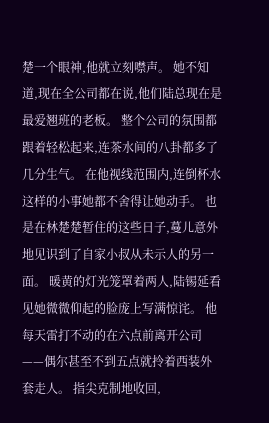楚一个眼神,他就立刻噤声。 她不知道,现在全公司都在说,他们陆总现在是最爱翘班的老板。 整个公司的氛围都跟着轻松起来,连茶水间的八卦都多了几分生气。 在他视线范围内,连倒杯水这样的小事她都不舍得让她动手。 也是在林楚楚暂住的这些日子,蔓儿意外地见识到了自家小叔从未示人的另一面。 暖黄的灯光笼罩着两人,陆锡延看见她微微仰起的脸庞上写满惊诧。 他每天雷打不动的在六点前离开公司——偶尔甚至不到五点就拎着西装外套走人。 指尖克制地收回,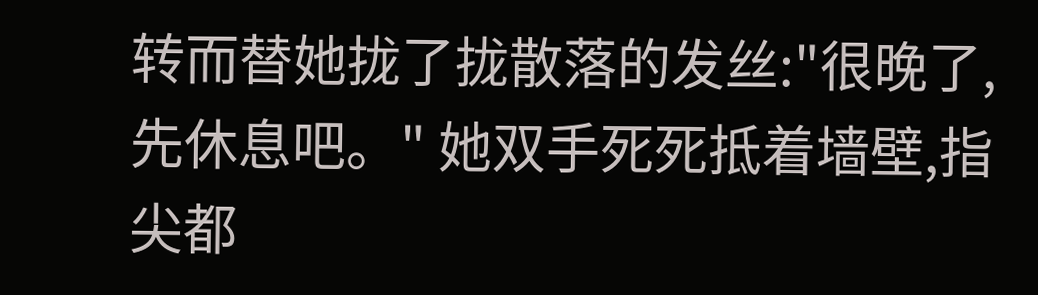转而替她拢了拢散落的发丝:"很晚了,先休息吧。" 她双手死死抵着墙壁,指尖都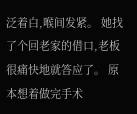泛着白,喉间发紧。 她找了个回老家的借口,老板很痛快地就答应了。 原本想着做完手术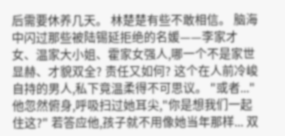后需要休养几天。 林楚楚有些不敢相信。 脑海中闪过那些被陆锡延拒绝的名媛——李家才女、温家大小姐、霍家女强人,哪一个不是家世显赫、才貌双全? 责任又如何? 这个在人前冷峻自持的男人,私下竟温柔得不可思议。 "或者..."他忽然俯身,呼吸扫过她耳尖,"你是想我们一起住这?" 若答应他,孩子就不用像她当年那样... 双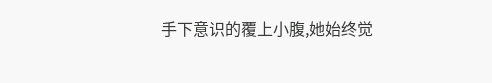手下意识的覆上小腹,她始终觉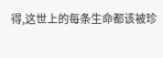得,这世上的每条生命都该被珍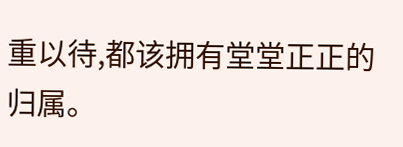重以待,都该拥有堂堂正正的归属。